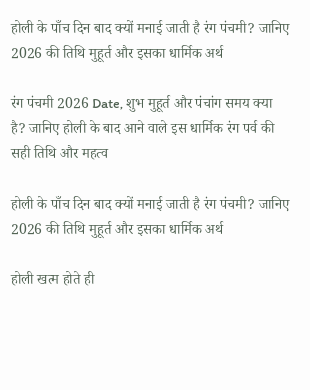होली के पाँच दिन बाद क्यों मनाई जाती है रंग पंचमी? जानिए 2026 की तिथि मुहूर्त और इसका धार्मिक अर्थ

रंग पंचमी 2026 Date, शुभ मुहूर्त और पंचांग समय क्या है? जानिए होली के बाद आने वाले इस धार्मिक रंग पर्व की सही तिथि और महत्व

होली के पाँच दिन बाद क्यों मनाई जाती है रंग पंचमी? जानिए 2026 की तिथि मुहूर्त और इसका धार्मिक अर्थ

होली खत्म होते ही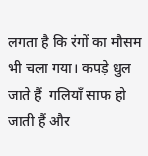लगता है कि रंगों का मौसम भी चला गया। कपड़े धुल जाते हैं  गलियाँ साफ हो जाती हैं और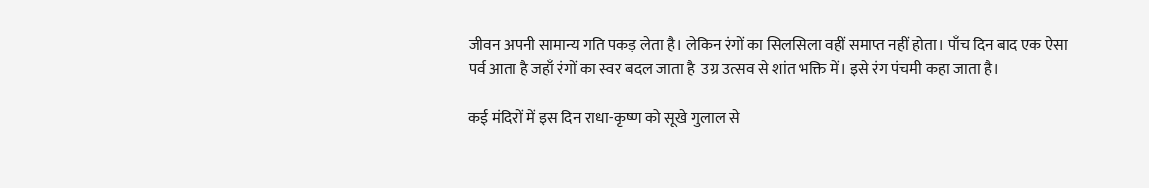जीवन अपनी सामान्य गति पकड़ लेता है। लेकिन रंगों का सिलसिला वहीं समाप्त नहीं होता। पाँच दिन बाद एक ऐसा पर्व आता है जहाँ रंगों का स्वर बदल जाता है  उग्र उत्सव से शांत भक्ति में। इसे रंग पंचमी कहा जाता है।

कई मंदिरों में इस दिन राधा-कृष्ण को सूखे गुलाल से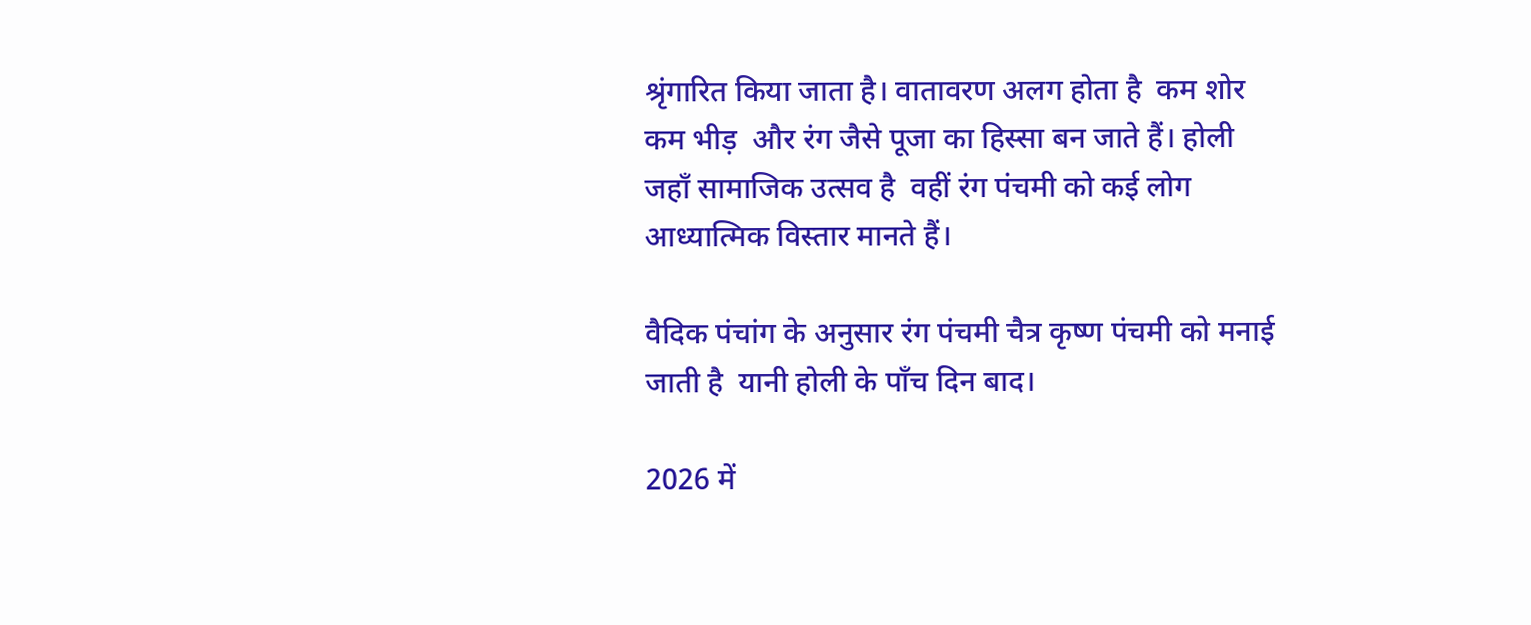श्रृंगारित किया जाता है। वातावरण अलग होता है  कम शोर  कम भीड़  और रंग जैसे पूजा का हिस्सा बन जाते हैं। होली जहाँ सामाजिक उत्सव है  वहीं रंग पंचमी को कई लोग आध्यात्मिक विस्तार मानते हैं।

वैदिक पंचांग के अनुसार रंग पंचमी चैत्र कृष्ण पंचमी को मनाई जाती है  यानी होली के पाँच दिन बाद।

2026 में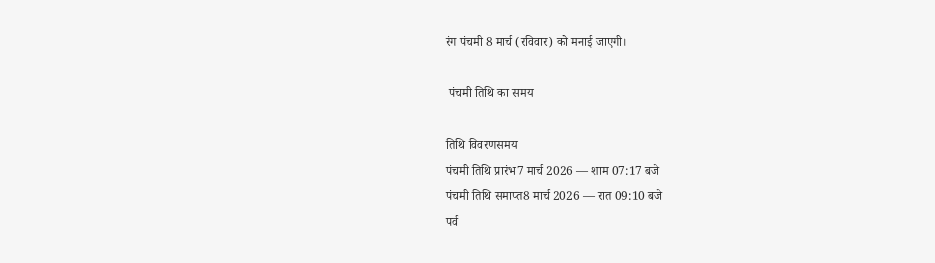रंग पंचमी 8 मार्च (रविवार) को मनाई जाएगी।

 पंचमी तिथि का समय

तिथि विवरणसमय
पंचमी तिथि प्रारंभ7 मार्च 2026 — शाम 07:17 बजे
पंचमी तिथि समाप्त8 मार्च 2026 — रात 09:10 बजे
पर्व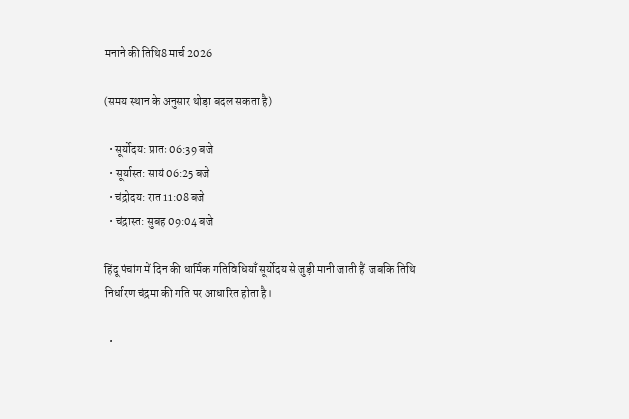मनाने की तिथि8 मार्च 2026

(समय स्थान के अनुसार थोड़ा बदल सकता है)

  • सूर्योदय: प्रातः 06:39 बजे
  • सूर्यास्त: सायं 06:25 बजे
  • चंद्रोदय: रात 11:08 बजे
  • चंद्रास्त: सुबह 09:04 बजे

हिंदू पंचांग में दिन की धार्मिक गतिविधियाँ सूर्योदय से जुड़ी मानी जाती हैं  जबकि तिथि निर्धारण चंद्रमा की गति पर आधारित होता है।

  •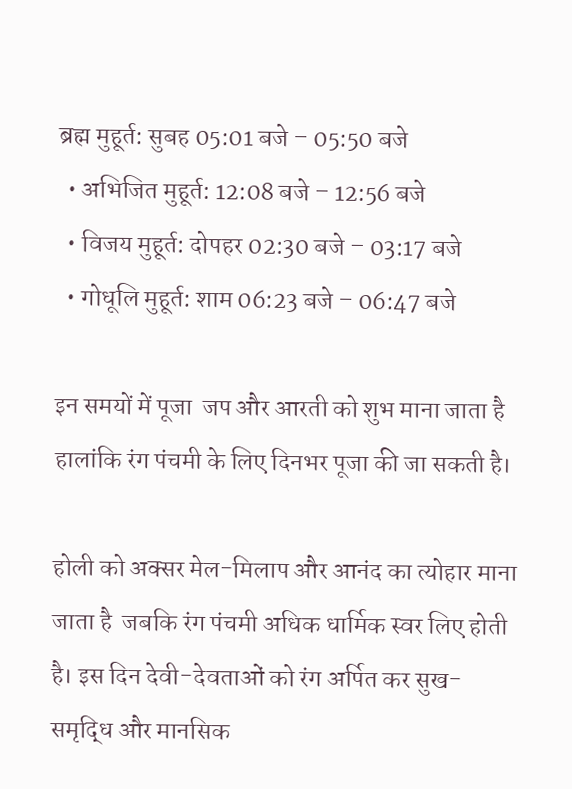ब्रह्म मुहूर्त: सुबह 05:01 बजे – 05:50 बजे
  • अभिजित मुहूर्त: 12:08 बजे – 12:56 बजे
  • विजय मुहूर्त: दोपहर 02:30 बजे – 03:17 बजे
  • गोधूलि मुहूर्त: शाम 06:23 बजे – 06:47 बजे

इन समयों में पूजा  जप और आरती को शुभ माना जाता है  हालांकि रंग पंचमी के लिए दिनभर पूजा की जा सकती है।

होली को अक्सर मेल-मिलाप और आनंद का त्योहार माना जाता है  जबकि रंग पंचमी अधिक धार्मिक स्वर लिए होती है। इस दिन देवी-देवताओं को रंग अर्पित कर सुख-समृद्धि और मानसिक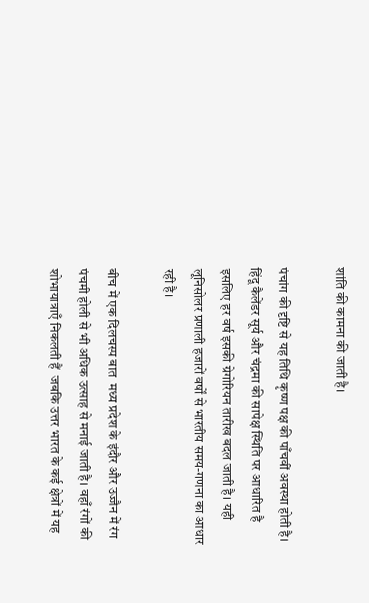शांति की कामना की जाती है।

पंचांग की दृष्टि से यह तिथि कृष्ण पक्ष की पाँचवीं अवस्था होती है। हिंदू कैलेंडर सूर्य और चंद्रमा की सापेक्ष स्थिति पर आधारित है  इसलिए हर वर्ष इसकी ग्रेगोरियन तारीख बदल जाती है। यही लूनिसोलर प्रणाली हजारों वर्षों से भारतीय समय-गणना का आधार रही है।

बीच में एक दिलचस्प बात  मध्य प्रदेश के इंदौर और उज्जैन में रंग पंचमी होली से भी अधिक उत्साह से मनाई जाती है। वहाँ रंगों की शोभायात्राएँ निकलती हैं  जबकि उत्तर भारत के कई क्षेत्रों में यह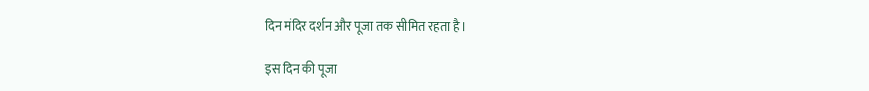दिन मंदिर दर्शन और पूजा तक सीमित रहता है।

इस दिन की पूजा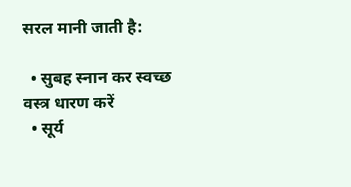सरल मानी जाती है:

  • सुबह स्नान कर स्वच्छ वस्त्र धारण करें
  • सूर्य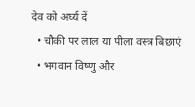देव को अर्घ्य दें
  • चौकी पर लाल या पीला वस्त्र बिछाएं
  • भगवान विष्णु और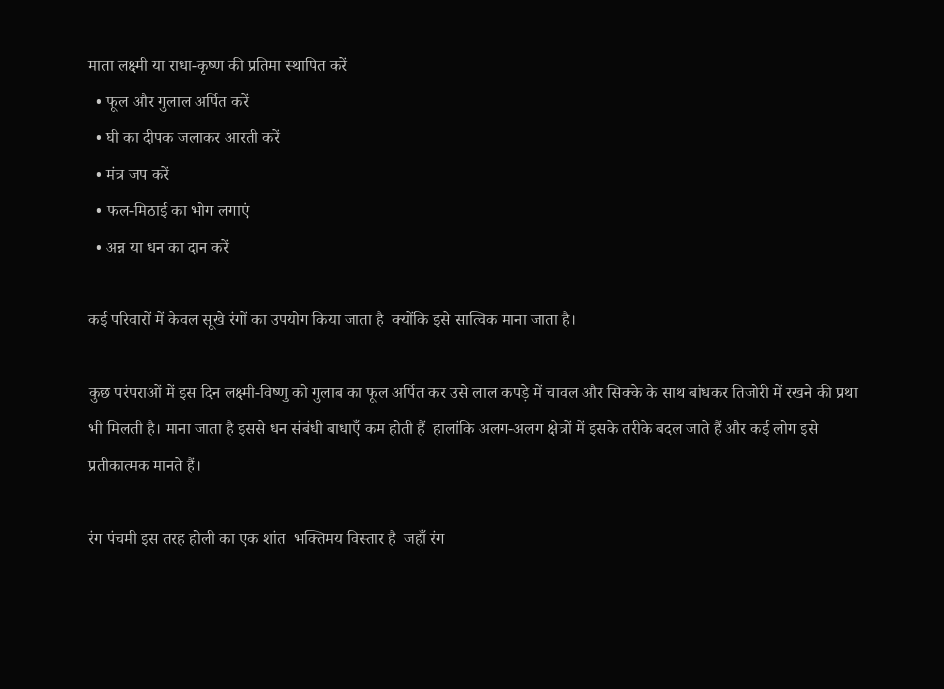माता लक्ष्मी या राधा-कृष्ण की प्रतिमा स्थापित करें
  • फूल और गुलाल अर्पित करें
  • घी का दीपक जलाकर आरती करें
  • मंत्र जप करें
  • फल-मिठाई का भोग लगाएं
  • अन्न या धन का दान करें

कई परिवारों में केवल सूखे रंगों का उपयोग किया जाता है  क्योंकि इसे सात्विक माना जाता है।

कुछ परंपराओं में इस दिन लक्ष्मी-विष्णु को गुलाब का फूल अर्पित कर उसे लाल कपड़े में चावल और सिक्के के साथ बांधकर तिजोरी में रखने की प्रथा भी मिलती है। माना जाता है इससे धन संबंधी बाधाएँ कम होती हैं  हालांकि अलग-अलग क्षेत्रों में इसके तरीके बदल जाते हैं और कई लोग इसे प्रतीकात्मक मानते हैं।

रंग पंचमी इस तरह होली का एक शांत  भक्तिमय विस्तार है  जहाँ रंग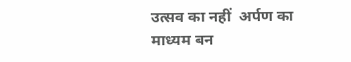उत्सव का नहीं  अर्पण का माध्यम बन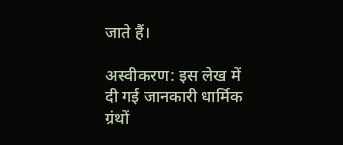जाते हैं।

अस्वीकरण: इस लेख में दी गई जानकारी धार्मिक ग्रंथों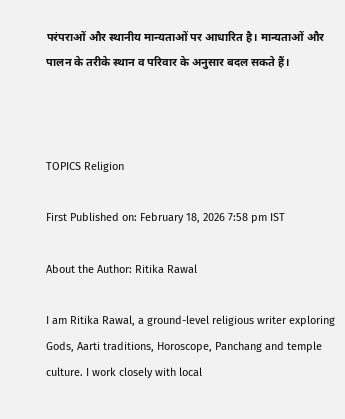परंपराओं और स्थानीय मान्यताओं पर आधारित है। मान्यताओं और पालन के तरीके स्थान व परिवार के अनुसार बदल सकते हैं।



TOPICS Religion

First Published on: February 18, 2026 7:58 pm IST

About the Author: Ritika Rawal

I am Ritika Rawal, a ground-level religious writer exploring Gods, Aarti traditions, Horoscope, Panchang and temple culture. I work closely with local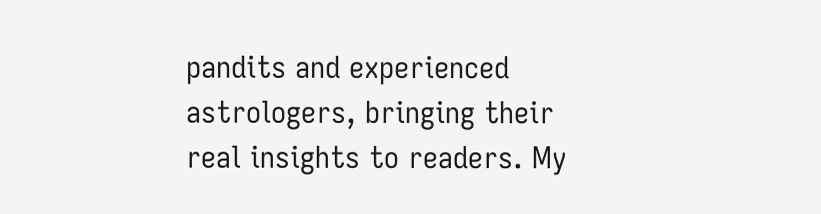pandits and experienced astrologers, bringing their real insights to readers. My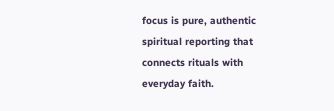focus is pure, authentic spiritual reporting that connects rituals with everyday faith.